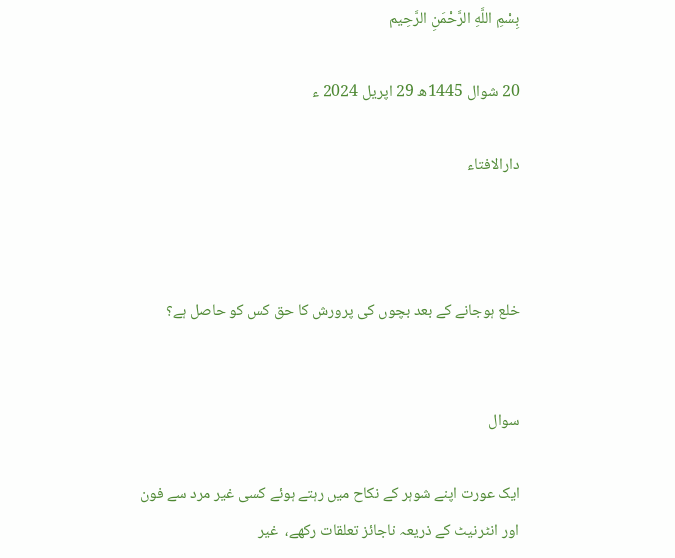بِسْمِ اللَّهِ الرَّحْمَنِ الرَّحِيم

20 شوال 1445ھ 29 اپریل 2024 ء

دارالافتاء



خلع ہوجانے کے بعد بچوں کی پرورش کا حق کس کو حاصل ہے؟


سوال

ایک عورت اپنے شوہر کے نکاح میں رہتے ہوئے کسی غیر مرد سے فون اور انٹرنیٹ کے ذریعہ ناجائز تعلقات رکھے،  غیر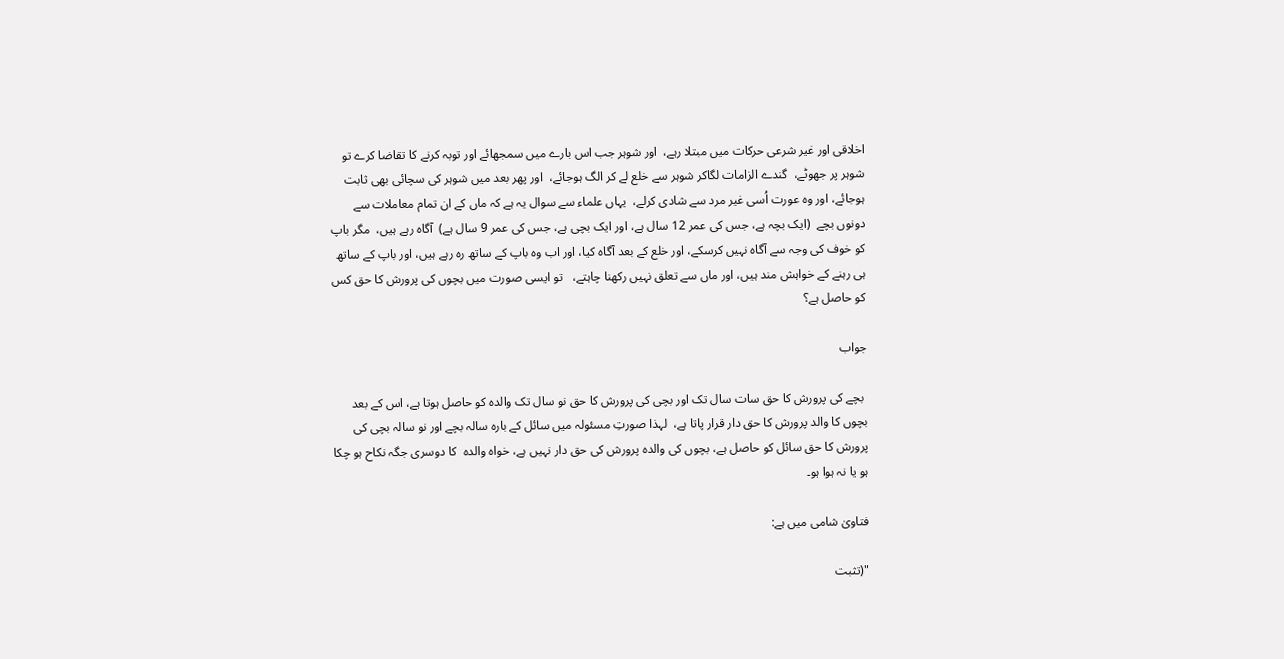اخلاقی اور غیر شرعی حرکات میں مبتلا رہے،  اور شوہر جب اس بارے میں سمجھائے اور توبہ کرنے کا تقاضا کرے تو شوہر پر جھوٹے،  گندے الزامات لگاکر شوہر سے خلع لے کر الگ ہوجائے،  اور پھر بعد میں شوہر کی سچائی بھی ثابت ہوجائے، اور وہ عورت اُسی غیر مرد سے شادی کرلے،  یہاں علماء سے سوال یہ ہے کہ ماں کے ان تمام معاملات سے دونوں بچے  (ایک بچہ ہے، جس کی عمر 12 سال ہے، اور ایک بچی ہے، جس کی عمر 9 سال ہے)  آگاہ رہے ہیں،  مگر باپ کو خوف کی وجہ سے آگاہ نہیں کرسکے، اور خلع کے بعد آگاہ کیا، اور اب وہ باپ کے ساتھ رہ رہے ہیں، اور باپ کے ساتھ ہی رہنے کے خواہش مند ہیں، اور ماں سے تعلق نہیں رکھنا چاہتے،   تو ایسی صورت میں بچوں کی پرورش کا حق کس کو حاصل ہے؟

جواب

 بچے کی پرورش کا حق سات سال تک اور بچی کی پرورش کا حق نو سال تک والدہ کو حاصل ہوتا ہے، اس کے بعد بچوں کا والد پرورش کا حق دار قرار پاتا ہے،  لہذا صورتِ مسئولہ میں سائل کے بارہ سالہ بچے اور نو سالہ بچی کی پرورش کا حق سائل کو حاصل ہے، بچوں کی والدہ پرورش کی حق دار نہیں ہے، خواہ والدہ  کا دوسری جگہ نکاح ہو چکا ہو یا نہ ہوا ہو۔

فتاویٰ شامی میں ہے:

"(تثبت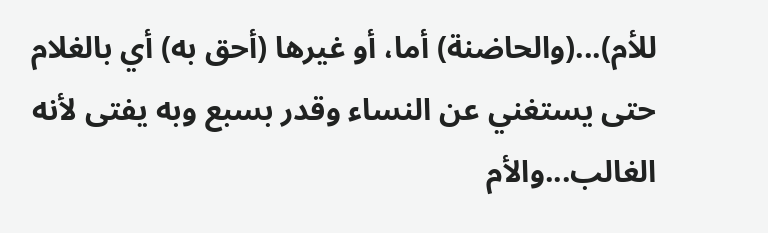للأم)...(والحاضنة) أما، أو غيرها (أحق به) أي بالغلام حتى يستغني عن النساء وقدر بسبع وبه يفتى لأنه الغالب...والأم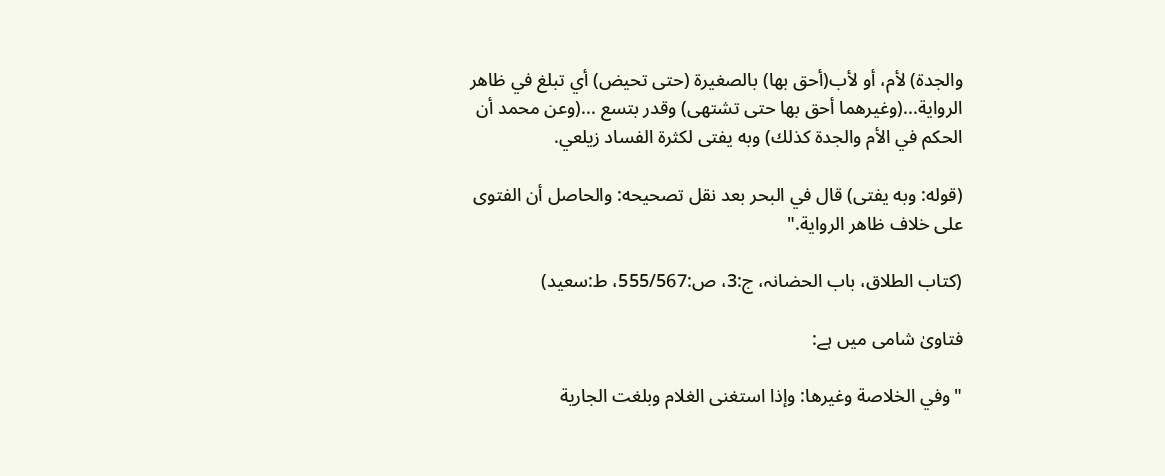والجدة) لأم، أو لأب(أحق بها) بالصغيرة (حتى تحيض) أي تبلغ في ظاهر الرواية...(وغيرهما أحق بها حتى تشتهى) وقدر بتسع ...(وعن محمد أن الحكم في الأم والجدة كذلك) وبه يفتى لكثرة الفساد زيلعي.

(قوله: وبه يفتى) قال في البحر بعد نقل تصحيحه: والحاصل أن الفتوى على خلاف ظاهر الرواية."

(كتاب الطلاق، باب الحضانہ، ج:3، ص:555/567، ط:سعید)

فتاویٰ شامی میں ہے:

"وفي الخلاصة وغيرها: وإذا استغنى الغلام وبلغت الجارية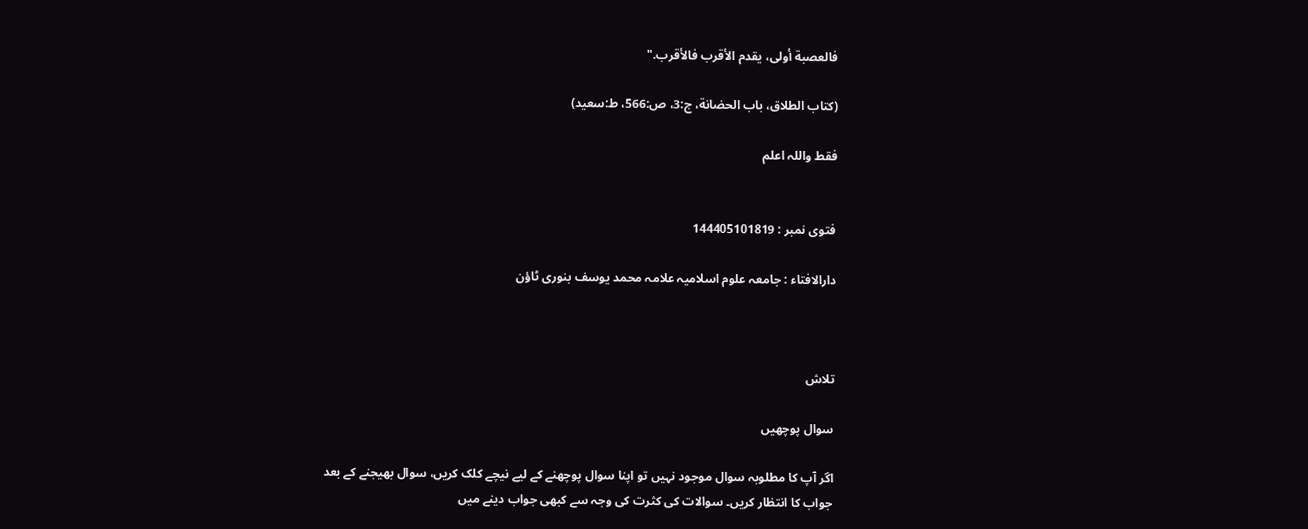فالعصبة أولى، يقدم الأقرب فالأقرب."

(كتاب الطلاق، باب الحضانة، ج:3، ص:566، ط:سعید)

فقط واللہ اعلم


فتوی نمبر : 144405101819

دارالافتاء : جامعہ علوم اسلامیہ علامہ محمد یوسف بنوری ٹاؤن



تلاش

سوال پوچھیں

اگر آپ کا مطلوبہ سوال موجود نہیں تو اپنا سوال پوچھنے کے لیے نیچے کلک کریں، سوال بھیجنے کے بعد جواب کا انتظار کریں۔ سوالات کی کثرت کی وجہ سے کبھی جواب دینے میں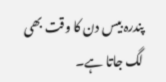پندرہ بیس دن کا وقت بھی لگ جاتا ہے۔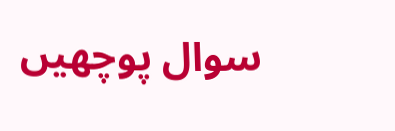سوال پوچھیں